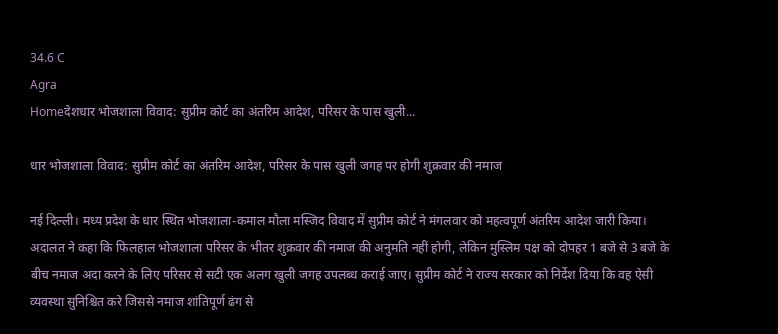34.6 C
Agra
Homeदेशधार भोजशाला विवाद: सुप्रीम कोर्ट का अंतरिम आदेश, परिसर के पास खुली...

धार भोजशाला विवाद: सुप्रीम कोर्ट का अंतरिम आदेश, परिसर के पास खुली जगह पर होगी शुक्रवार की नमाज

नई दिल्ली। मध्य प्रदेश के धार स्थित भोजशाला-कमाल मौला मस्जिद विवाद में सुप्रीम कोर्ट ने मंगलवार को महत्वपूर्ण अंतरिम आदेश जारी किया। अदालत ने कहा कि फिलहाल भोजशाला परिसर के भीतर शुक्रवार की नमाज की अनुमति नहीं होगी, लेकिन मुस्लिम पक्ष को दोपहर 1 बजे से 3 बजे के बीच नमाज अदा करने के लिए परिसर से सटी एक अलग खुली जगह उपलब्ध कराई जाए। सुप्रीम कोर्ट ने राज्य सरकार को निर्देश दिया कि वह ऐसी व्यवस्था सुनिश्चित करे जिससे नमाज शांतिपूर्ण ढंग से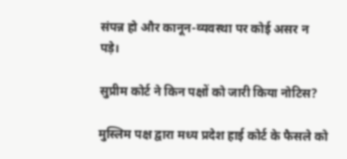संपन्न हो और कानून-व्यवस्था पर कोई असर न पड़े।

सुप्रीम कोर्ट ने किन पक्षों को जारी किया नोटिस?

मुस्लिम पक्ष द्वारा मध्य प्रदेश हाई कोर्ट के फैसले को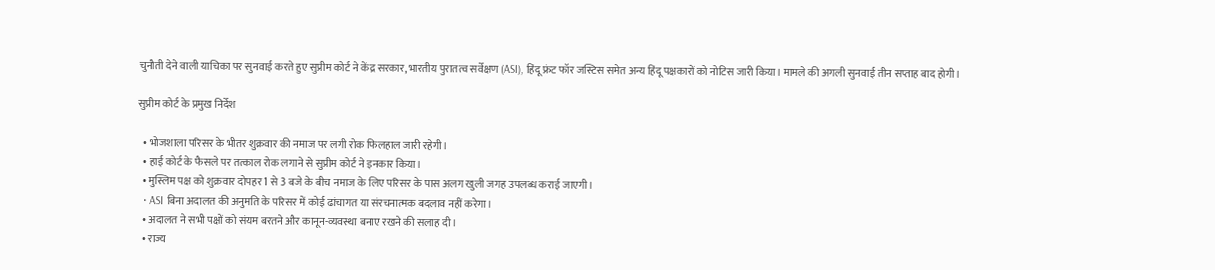चुनौती देने वाली याचिका पर सुनवाई करते हुए सुप्रीम कोर्ट ने केंद्र सरकार, भारतीय पुरातत्व सर्वेक्षण (ASI), हिंदू फ्रंट फॉर जस्टिस समेत अन्य हिंदू पक्षकारों को नोटिस जारी किया। मामले की अगली सुनवाई तीन सप्ताह बाद होगी।

सुप्रीम कोर्ट के प्रमुख निर्देश

  • भोजशाला परिसर के भीतर शुक्रवार की नमाज पर लगी रोक फिलहाल जारी रहेगी।
  • हाई कोर्ट के फैसले पर तत्काल रोक लगाने से सुप्रीम कोर्ट ने इनकार किया।
  • मुस्लिम पक्ष को शुक्रवार दोपहर 1 से 3 बजे के बीच नमाज के लिए परिसर के पास अलग खुली जगह उपलब्ध कराई जाएगी।
  • ASI बिना अदालत की अनुमति के परिसर में कोई ढांचागत या संरचनात्मक बदलाव नहीं करेगा।
  • अदालत ने सभी पक्षों को संयम बरतने और कानून-व्यवस्था बनाए रखने की सलाह दी।
  • राज्य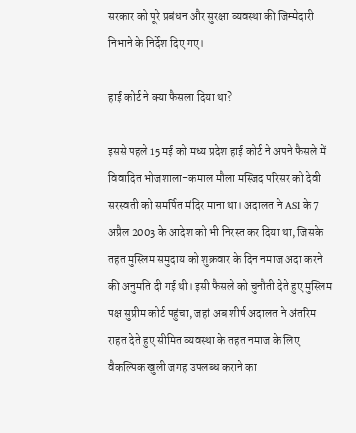सरकार को पूरे प्रबंधन और सुरक्षा व्यवस्था की जिम्मेदारी निभाने के निर्देश दिए गए।

हाई कोर्ट ने क्या फैसला दिया था?

इससे पहले 15 मई को मध्य प्रदेश हाई कोर्ट ने अपने फैसले में विवादित भोजशाला-कमाल मौला मस्जिद परिसर को देवी सरस्वती को समर्पित मंदिर माना था। अदालत ने ASI के 7 अप्रैल 2003 के आदेश को भी निरस्त कर दिया था, जिसके तहत मुस्लिम समुदाय को शुक्रवार के दिन नमाज अदा करने की अनुमति दी गई थी। इसी फैसले को चुनौती देते हुए मुस्लिम पक्ष सुप्रीम कोर्ट पहुंचा, जहां अब शीर्ष अदालत ने अंतरिम राहत देते हुए सीमित व्यवस्था के तहत नमाज के लिए वैकल्पिक खुली जगह उपलब्ध कराने का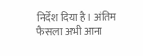निर्देश दिया है। अंतिम फैसला अभी आना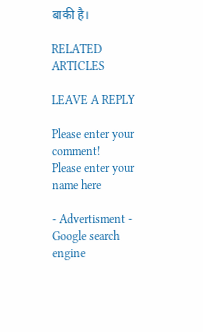बाकी है।

RELATED ARTICLES

LEAVE A REPLY

Please enter your comment!
Please enter your name here

- Advertisment -
Google search engine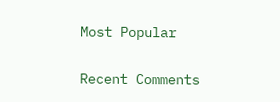Most Popular

Recent Comments